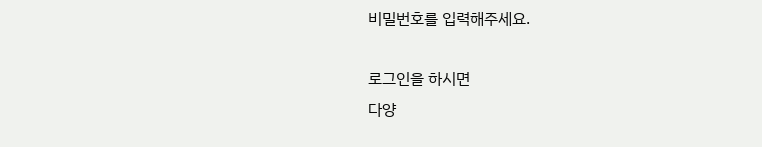비밀번호를 입력해주세요.

로그인을 하시면
다양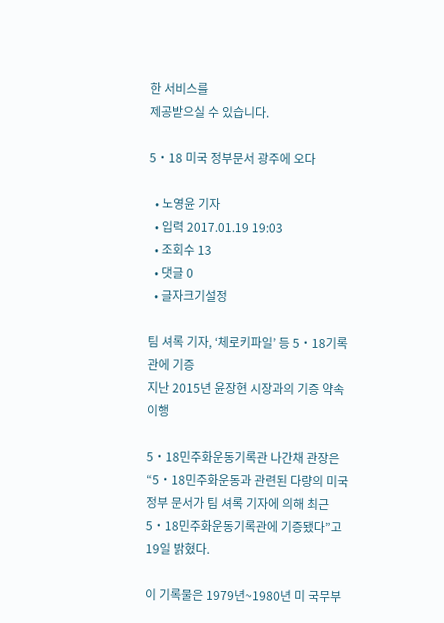한 서비스를
제공받으실 수 있습니다.

5‧18 미국 정부문서 광주에 오다

  • 노영윤 기자
  • 입력 2017.01.19 19:03
  • 조회수 13
  • 댓글 0
  • 글자크기설정

팀 셔록 기자, ‘체로키파일’ 등 5‧18기록관에 기증
지난 2015년 윤장현 시장과의 기증 약속 이행

5‧18민주화운동기록관 나간채 관장은 “5‧18민주화운동과 관련된 다량의 미국 정부 문서가 팀 셔록 기자에 의해 최근 5‧18민주화운동기록관에 기증됐다”고 19일 밝혔다.

이 기록물은 1979년~1980년 미 국무부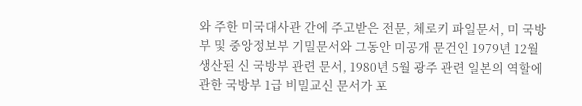와 주한 미국대사관 간에 주고받은 전문, 체로키 파일문서, 미 국방부 및 중앙정보부 기밀문서와 그동안 미공개 문건인 1979년 12월 생산된 신 국방부 관련 문서, 1980년 5월 광주 관련 일본의 역할에 관한 국방부 1급 비밀교신 문서가 포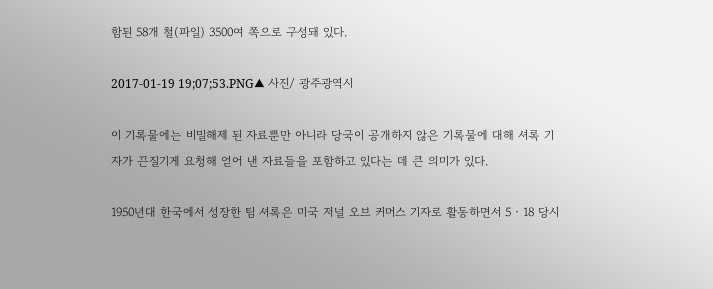함된 58개 철(파일) 3500여 쪽으로 구성돼 있다.

2017-01-19 19;07;53.PNG▲ 사진/ 광주광역시

이 기록물에는 비밀해제 된 자료뿐만 아니라 당국이 공개하지 않은 기록물에 대해 셔록 기자가 끈질기게 요청해 얻어 낸 자료들을 포함하고 있다는 데 큰 의미가 있다.

1950년대 한국에서 성장한 팀 셔록은 미국 저널 오브 커머스 기자로 활동하면서 5‧18 당시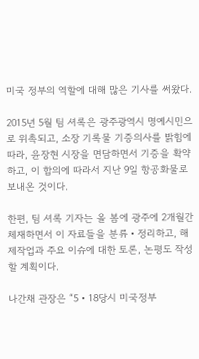미국 정부의 역할에 대해 많은 기사를 써왔다.

2015년 5월 팀 셔록은 광주광역시 명예시민으로 위촉되고, 소장 기록물 기증의사를 밝힘에 따라, 윤장현 시장을 면담하면서 기증을 확약하고, 이 합의에 따라서 지난 9일 항공화물로 보내온 것이다.

한편, 팀 셔록 기자는 올 봄에 광주에 2개월간 체재하면서 이 자료들을 분류‧정리하고, 해제작업과 주요 이슈에 대한 토론, 논평도 작성할 계획이다.

나간채 관장은 “5‧18당시 미국정부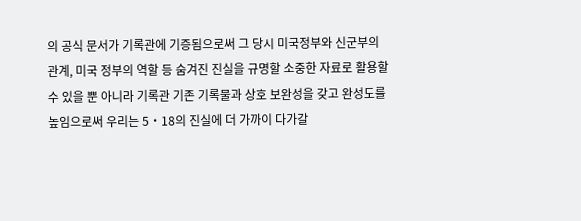의 공식 문서가 기록관에 기증됨으로써 그 당시 미국정부와 신군부의 관계, 미국 정부의 역할 등 숨겨진 진실을 규명할 소중한 자료로 활용할 수 있을 뿐 아니라 기록관 기존 기록물과 상호 보완성을 갖고 완성도를 높임으로써 우리는 5‧18의 진실에 더 가까이 다가갈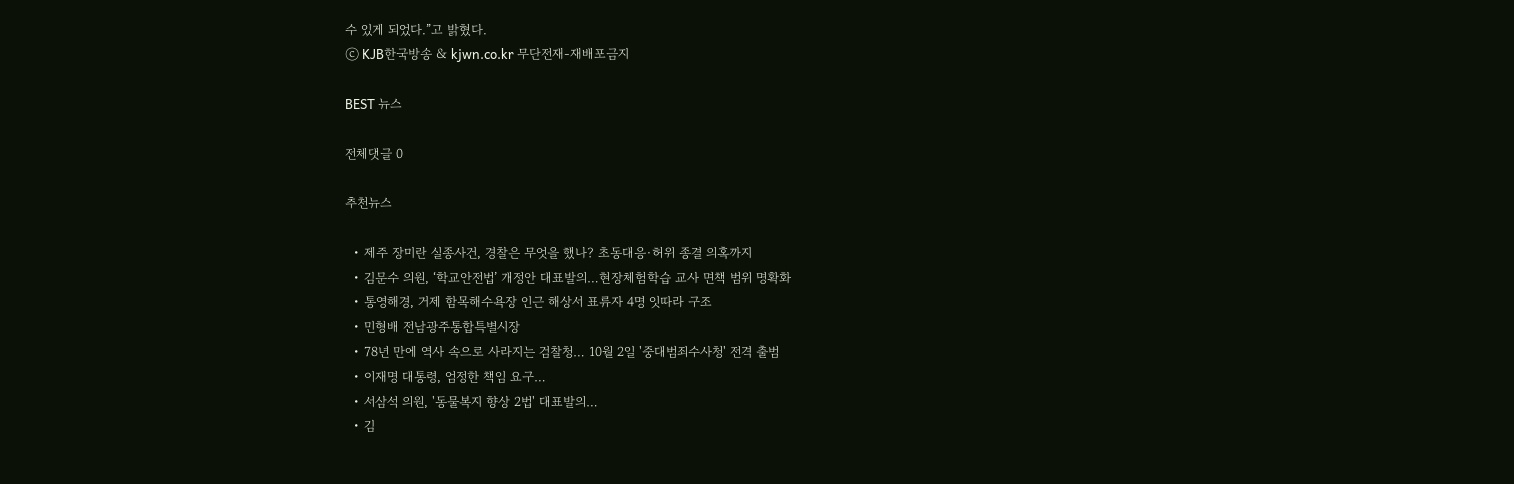수 있게 되었다.”고 밝혔다.
ⓒ KJB한국방송 & kjwn.co.kr 무단전재-재배포금지

BEST 뉴스

전체댓글 0

추천뉴스

  • 제주 장미란 실종사건, 경찰은 무엇을 했나? 초동대응·허위 종결 의혹까지
  • 김문수 의원, ‘학교안전법’ 개정안 대표발의…현장체험학습 교사 면책 범위 명확화
  • 통영해경, 거제 함목해수욕장 인근 해상서 표류자 4명 잇따라 구조
  • 민형배 전남광주통합특별시장
  • 78년 만에 역사 속으로 사라지는 검찰청… 10월 2일 '중대범죄수사청' 전격 출범
  • 이재명 대통령, 엄정한 책임 요구…
  • 서삼석 의원, '동물복지 향상 2법' 대표발의…
  • 김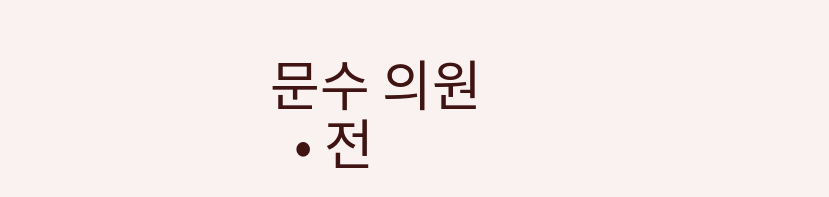문수 의원
  • 전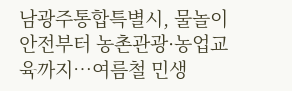남광주통합특별시, 물놀이 안전부터 농촌관광·농업교육까지…여름철 민생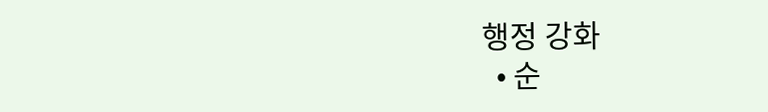행정 강화
  • 순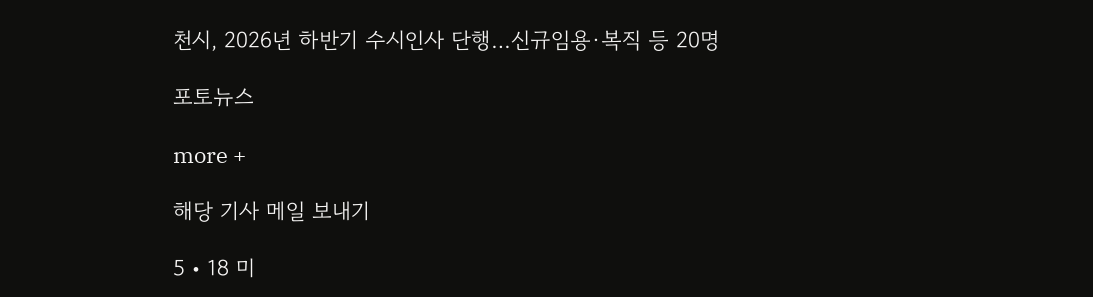천시, 2026년 하반기 수시인사 단행…신규임용·복직 등 20명

포토뉴스

more +

해당 기사 메일 보내기

5‧18 미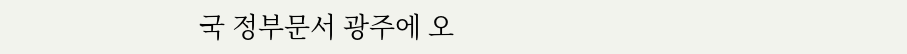국 정부문서 광주에 오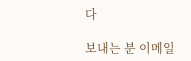다

보내는 분 이메일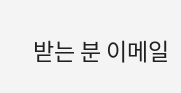받는 분 이메일